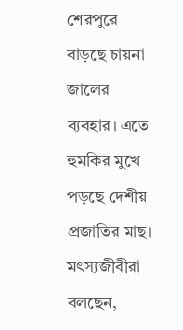শেরপুরে বাড়ছে চায়না জালের ব্যবহার। এতে হুমকির মুখে পড়ছে দেশীয় প্রজাতির মাছ। মৎস্যজীবীরা বলছেন,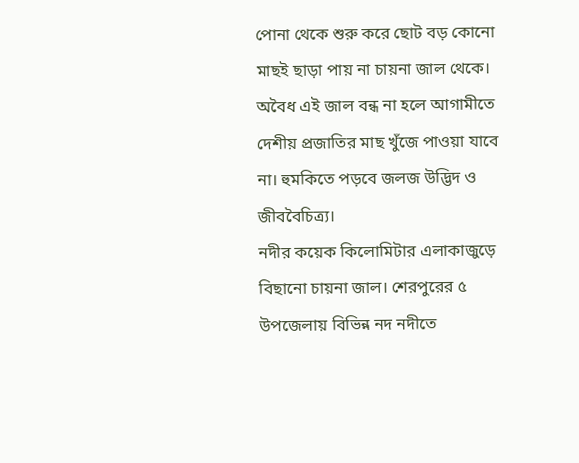পোনা থেকে শুরু করে ছোট বড় কোনো মাছই ছাড়া পায় না চায়না জাল থেকে। অবৈধ এই জাল বন্ধ না হলে আগামীতে দেশীয় প্রজাতির মাছ খুঁজে পাওয়া যাবে না। হুমকিতে পড়বে জলজ উদ্ভিদ ও জীববৈচিত্র্য।
নদীর কয়েক কিলোমিটার এলাকাজুড়ে বিছানো চায়না জাল। শেরপুরের ৫ উপজেলায় বিভিন্ন নদ নদীতে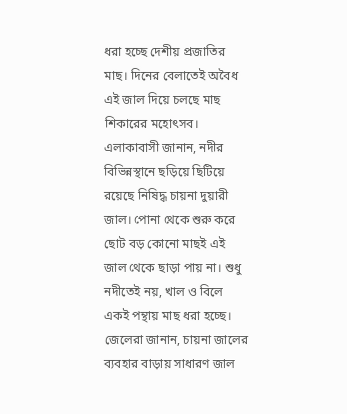ধরা হচ্ছে দেশীয় প্রজাতির মাছ। দিনের বেলাতেই অবৈধ এই জাল দিয়ে চলছে মাছ শিকারের মহোৎসব।
এলাকাবাসী জানান, নদীর বিভিন্নস্থানে ছড়িয়ে ছিটিয়ে রয়েছে নিষিদ্ধ চায়না দুয়ারী জাল। পোনা থেকে শুরু করে ছোট বড় কোনো মাছই এই জাল থেকে ছাড়া পায় না। শুধু নদীতেই নয়, খাল ও বিলে একই পন্থায় মাছ ধরা হচ্ছে।
জেলেরা জানান, চায়না জালের ব্যবহার বাড়ায় সাধারণ জাল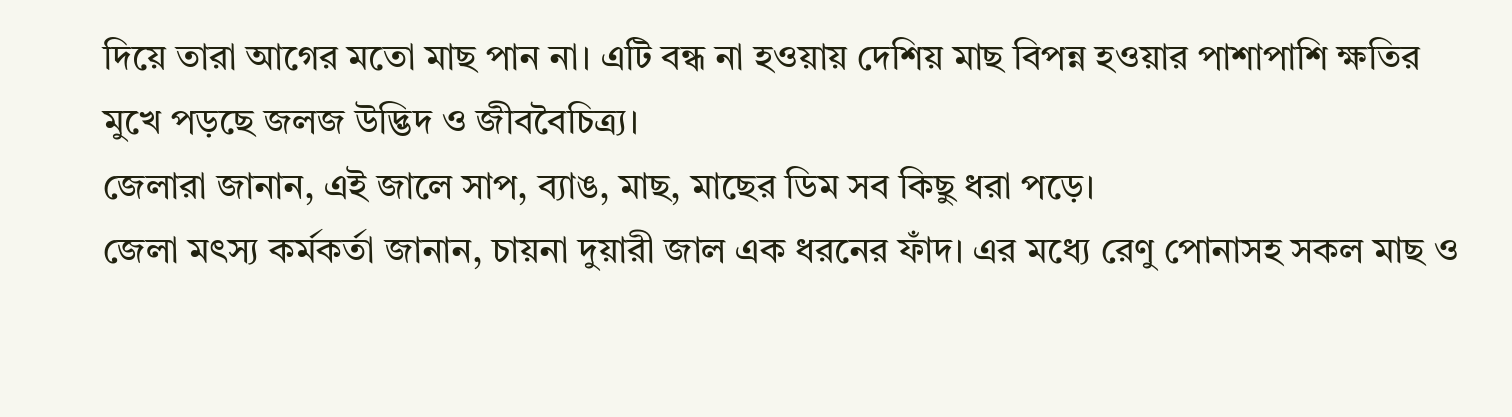দিয়ে তারা আগের মতো মাছ পান না। এটি বন্ধ না হওয়ায় দেশিয় মাছ বিপন্ন হওয়ার পাশাপাশি ক্ষতির মুখে পড়ছে জলজ উদ্ভিদ ও জীববৈচিত্র্য।
জেলারা জানান, এই জালে সাপ, ব্যাঙ, মাছ, মাছের ডিম সব কিছু ধরা পড়ে।
জেলা মৎস্য কর্মকর্তা জানান, চায়না দুয়ারী জাল এক ধরনের ফাঁদ। এর মধ্যে রেণু পোনাসহ সকল মাছ ও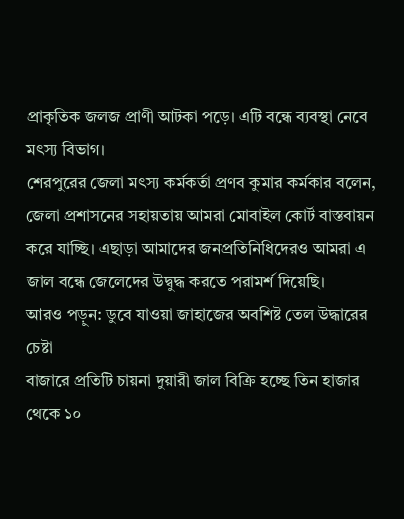প্রাকৃতিক জলজ প্রাণী আটকা পড়ে। এটি বন্ধে ব্যবস্থা নেবে মৎস্য বিভাগ।
শেরপুরের জেলা মৎস্য কর্মকর্তা প্রণব কুমার কর্মকার বলেন, জেলা প্রশাসনের সহায়তায় আমরা মোবাইল কোর্ট বাস্তবায়ন করে যাচ্ছি। এছাড়া আমাদের জনপ্রতিনিধিদেরও আমরা এ জাল বন্ধে জেলেদের উদ্বুদ্ধ করতে পরামর্শ দিয়েছি।
আরও পড়ুন: ডুবে যাওয়া জাহাজের অবশিষ্ট তেল উদ্ধারের চেষ্টা
বাজারে প্রতিটি চায়না দুয়ারী জাল বিক্রি হচ্ছে তিন হাজার থেকে ১০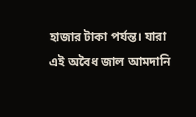হাজার টাকা পর্যন্ত। যারা এই অবৈধ জাল আমদানি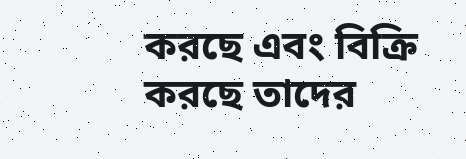করছে এবং বিক্রি করছে তাদের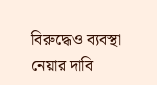বিরুদ্ধেও ব্যবস্থা নেয়ার দাবি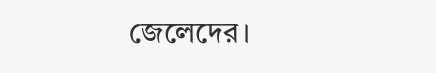জেলেদের।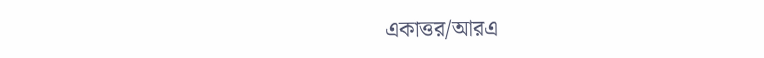একাত্তর/আরএ